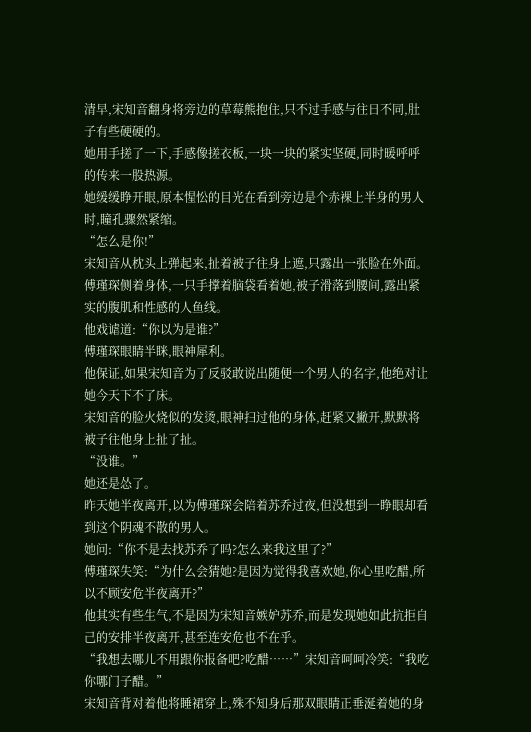清早,宋知音翻身将旁边的草莓熊抱住,只不过手感与往日不同,肚子有些硬硬的。
她用手搓了一下,手感像搓衣板,一块一块的紧实坚硬,同时暖呼呼的传来一股热源。
她缓缓睁开眼,原本惺忪的目光在看到旁边是个赤裸上半身的男人时,瞳孔骤然紧缩。
“怎么是你!”
宋知音从枕头上弹起来,扯着被子往身上遮,只露出一张脸在外面。
傅瑾琛侧着身体,一只手撑着脑袋看着她,被子滑落到腰间,露出紧实的腹肌和性感的人鱼线。
他戏谑道:“你以为是谁?”
傅瑾琛眼睛半眯,眼神犀利。
他保证,如果宋知音为了反驳敢说出随便一个男人的名字,他绝对让她今天下不了床。
宋知音的脸火烧似的发烫,眼神扫过他的身体,赶紧又撇开,默默将被子往他身上扯了扯。
“没谁。”
她还是怂了。
昨天她半夜离开,以为傅瑾琛会陪着苏乔过夜,但没想到一睁眼却看到这个阴魂不散的男人。
她问:“你不是去找苏乔了吗?怎么来我这里了?”
傅瑾琛失笑:“为什么会猜她?是因为觉得我喜欢她,你心里吃醋,所以不顾安危半夜离开?”
他其实有些生气,不是因为宋知音嫉妒苏乔,而是发现她如此抗拒自己的安排半夜离开,甚至连安危也不在乎。
“我想去哪儿不用跟你报备吧?吃醋……”宋知音呵呵冷笑:“我吃你哪门子醋。”
宋知音背对着他将睡裙穿上,殊不知身后那双眼睛正垂涎着她的身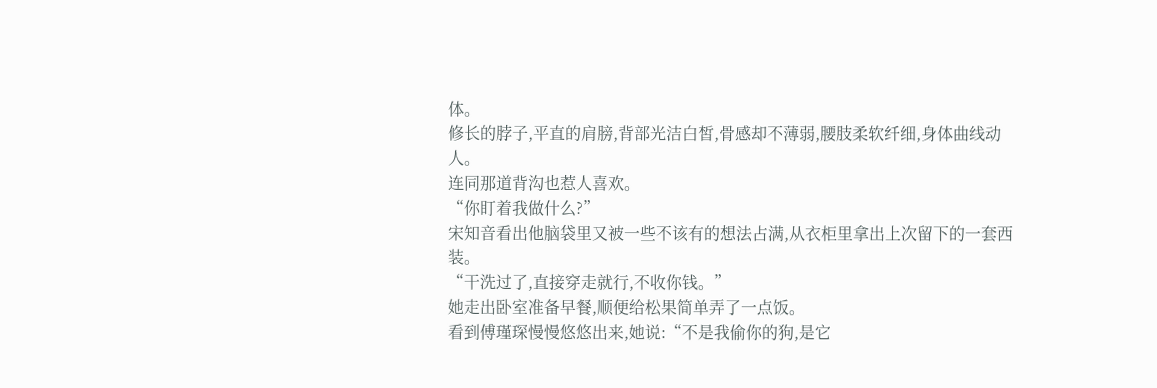体。
修长的脖子,平直的肩膀,背部光洁白皙,骨感却不薄弱,腰肢柔软纤细,身体曲线动人。
连同那道背沟也惹人喜欢。
“你盯着我做什么?”
宋知音看出他脑袋里又被一些不该有的想法占满,从衣柜里拿出上次留下的一套西装。
“干洗过了,直接穿走就行,不收你钱。”
她走出卧室准备早餐,顺便给松果简单弄了一点饭。
看到傅瑾琛慢慢悠悠出来,她说:“不是我偷你的狗,是它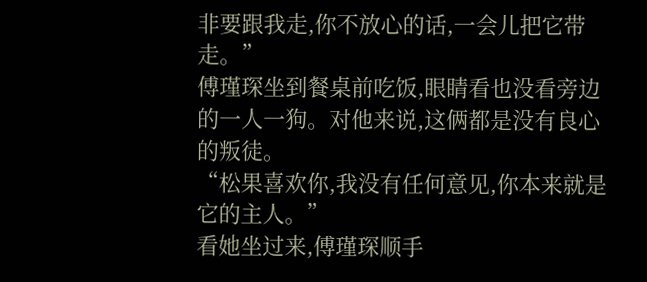非要跟我走,你不放心的话,一会儿把它带走。”
傅瑾琛坐到餐桌前吃饭,眼睛看也没看旁边的一人一狗。对他来说,这俩都是没有良心的叛徒。
“松果喜欢你,我没有任何意见,你本来就是它的主人。”
看她坐过来,傅瑾琛顺手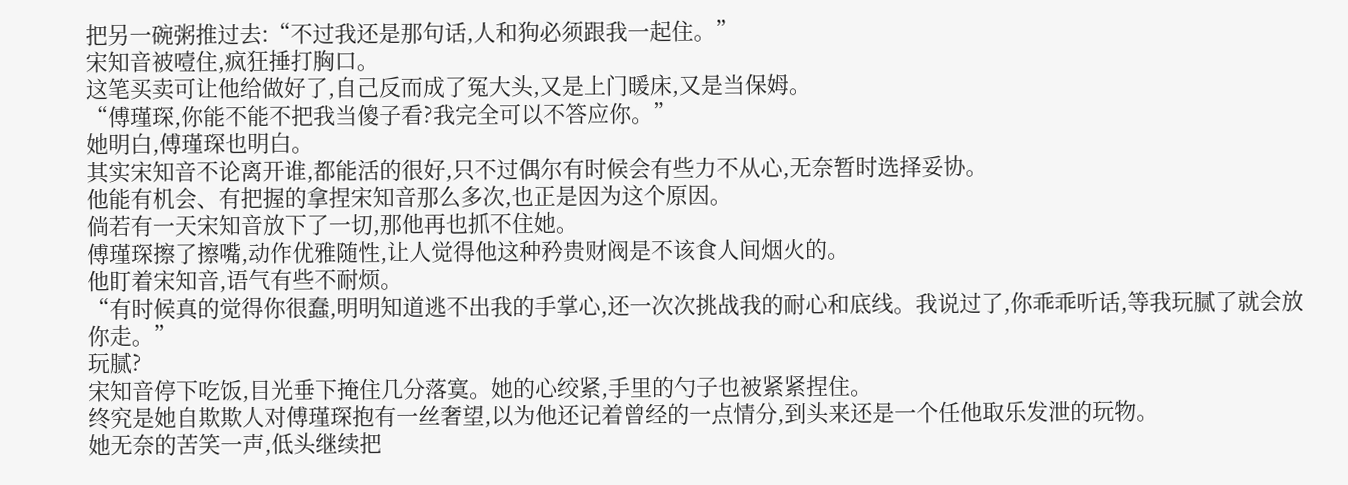把另一碗粥推过去:“不过我还是那句话,人和狗必须跟我一起住。”
宋知音被噎住,疯狂捶打胸口。
这笔买卖可让他给做好了,自己反而成了冤大头,又是上门暖床,又是当保姆。
“傅瑾琛,你能不能不把我当傻子看?我完全可以不答应你。”
她明白,傅瑾琛也明白。
其实宋知音不论离开谁,都能活的很好,只不过偶尔有时候会有些力不从心,无奈暂时选择妥协。
他能有机会、有把握的拿捏宋知音那么多次,也正是因为这个原因。
倘若有一天宋知音放下了一切,那他再也抓不住她。
傅瑾琛擦了擦嘴,动作优雅随性,让人觉得他这种矜贵财阀是不该食人间烟火的。
他盯着宋知音,语气有些不耐烦。
“有时候真的觉得你很蠢,明明知道逃不出我的手掌心,还一次次挑战我的耐心和底线。我说过了,你乖乖听话,等我玩腻了就会放你走。”
玩腻?
宋知音停下吃饭,目光垂下掩住几分落寞。她的心绞紧,手里的勺子也被紧紧捏住。
终究是她自欺欺人对傅瑾琛抱有一丝奢望,以为他还记着曾经的一点情分,到头来还是一个任他取乐发泄的玩物。
她无奈的苦笑一声,低头继续把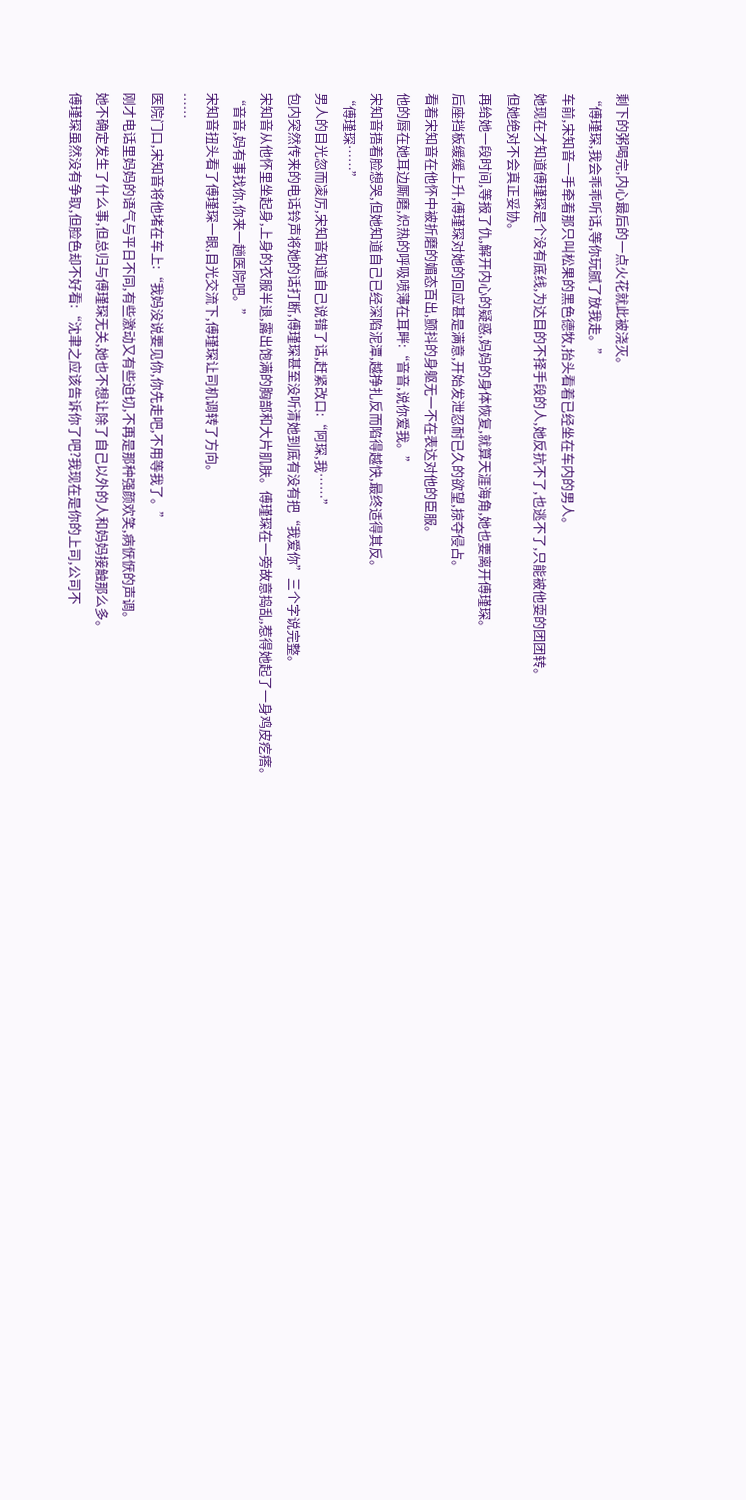剩下的粥喝完,内心最后的一点火花就此被浇灭。
“傅瑾琛,我会乖乖听话,等你玩腻了放我走。”
车前,宋知音一手牵着那只叫松果的黑色德牧,抬头看着已经坐在车内的男人。
她现在才知道傅瑾琛是个没有底线,为达目的不择手段的人,她反抗不了,也逃不了,只能被他耍的团团转。
但她绝对不会真正妥协。
再给她一段时间,等报了仇,解开内心的疑惑,妈妈的身体恢复,就算天涯海角,她也要离开傅瑾琛。
后座挡板缓缓上升,傅瑾琛对她的回应甚是满意,开始发泄忍耐已久的欲望,掠夺侵占。
看着宋知音在他怀中被折磨的媚态百出,颤抖的身躯无一不在表达对他的臣服。
他的唇在她耳边厮磨,炽热的呼吸喷薄在耳畔:“音音,说你爱我。”
宋知音捂着脸想哭,但她知道自己已经深陷泥潭,越挣扎反而陷得越快,最终适得其反。
“傅瑾琛……”
男人的目光忽而凌厉,宋知音知道自己说错了话,赶紧改口:“阿琛,我……”
包内突然传来的电话铃声将她的话打断,傅瑾琛甚至没听清她到底有没有把“我爱你”三个字说完整。
宋知音从他怀里坐起身,上身的衣服半退,露出饱满的胸部和大片肌肤。傅瑾琛在一旁故意捣乱,惹得她起了一身鸡皮疙瘩。
“音音,妈有事找你,你来一趟医院吧。”
宋知音扭头看了傅瑾琛一眼,目光交流下,傅瑾琛让司机调转了方向。
……
医院门口,宋知音将他堵在车上:“我妈没说要见你,你先走吧,不用等我了。”
刚才电话里妈妈的语气与平日不同,有些激动又有些迫切,不再是那种强颜欢笑,病恹恹的声调。
她不确定发生了什么事,但总归与傅瑾琛无关,她也不想让除了自己以外的人和妈妈接触那么多。
傅瑾琛虽然没有争取,但脸色却不好看:“沈聿之应该告诉你了吧?我现在是你的上司,公司不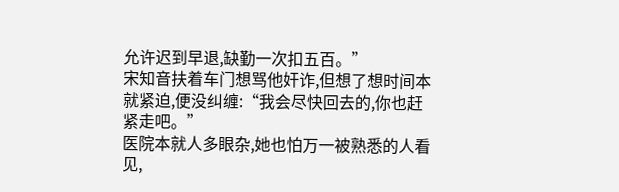允许迟到早退,缺勤一次扣五百。”
宋知音扶着车门想骂他奸诈,但想了想时间本就紧迫,便没纠缠:“我会尽快回去的,你也赶紧走吧。”
医院本就人多眼杂,她也怕万一被熟悉的人看见,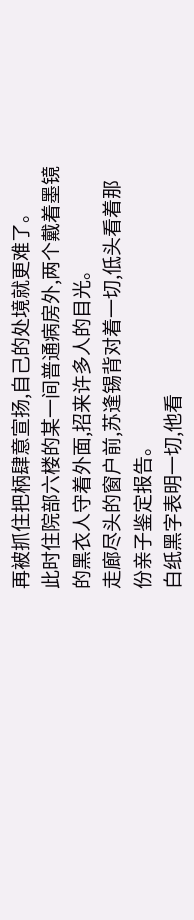再被抓住把柄肆意宣扬,自己的处境就更难了。
此时住院部六楼的某一间普通病房外,两个戴着墨镜的黑衣人守着外面,招来许多人的目光。
走廊尽头的窗户前,苏逢锡背对着一切,低头看着那份亲子鉴定报告。
白纸黑字表明一切,他看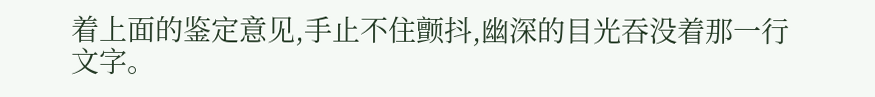着上面的鉴定意见,手止不住颤抖,幽深的目光吞没着那一行文字。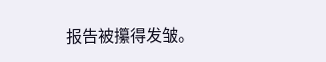报告被攥得发皱。